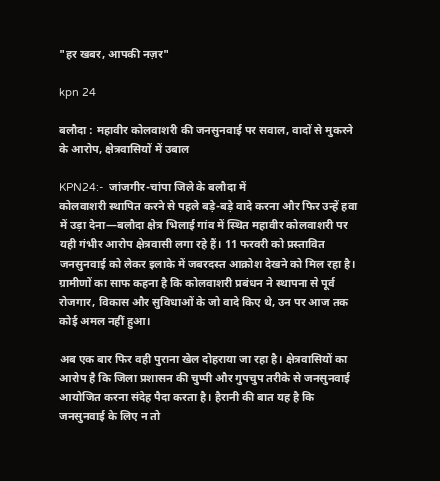"हर खबर, आपकी नज़र"

kpn 24

बलौदा : महावीर कोलवाशरी की जनसुनवाई पर सवाल, वादों से मुकरने के आरोप, क्षेत्रवासियों में उबाल

KPN24:-  जांजगीर-चांपा जिले के बलौदा में
कोलवाशरी स्थापित करने से पहले बड़े-बड़े वादे करना और फिर उन्हें हवा में उड़ा देना—बलौदा क्षेत्र भिलाई गांव में स्थित महावीर कोलवाशरी पर यही गंभीर आरोप क्षेत्रवासी लगा रहे हैं। 11 फरवरी को प्रस्तावित जनसुनवाई को लेकर इलाके में जबरदस्त आक्रोश देखने को मिल रहा है। ग्रामीणों का साफ कहना है कि कोलवाशरी प्रबंधन ने स्थापना से पूर्व रोजगार, विकास और सुविधाओं के जो वादे किए थे, उन पर आज तक कोई अमल नहीं हुआ।

अब एक बार फिर वही पुराना खेल दोहराया जा रहा है। क्षेत्रवासियों का आरोप है कि जिला प्रशासन की चुप्पी और गुपचुप तरीके से जनसुनवाई आयोजित करना संदेह पैदा करता है। हैरानी की बात यह है कि जनसुनवाई के लिए न तो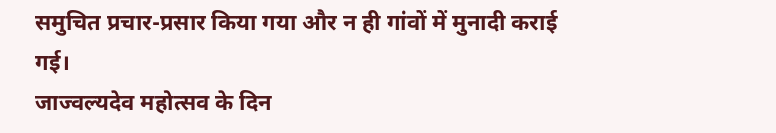समुचित प्रचार-प्रसार किया गया और न ही गांवों में मुनादी कराई गई।
जाज्वल्यदेव महोत्सव के दिन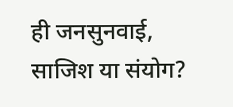ही जनसुनवाई, साजिश या संयोग?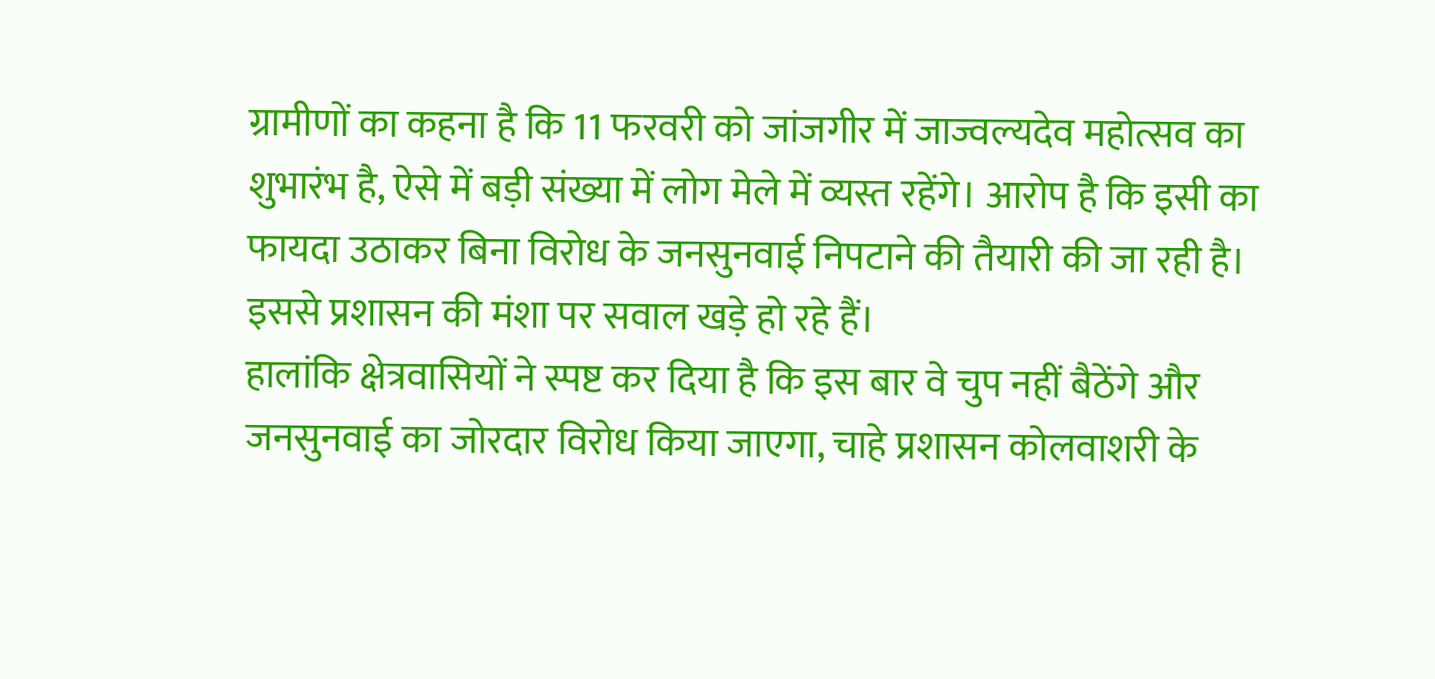ग्रामीणों का कहना है कि 11 फरवरी को जांजगीर में जाज्वल्यदेव महोत्सव का शुभारंभ है, ऐसे में बड़ी संख्या में लोग मेले में व्यस्त रहेंगे। आरोप है कि इसी का फायदा उठाकर बिना विरोध के जनसुनवाई निपटाने की तैयारी की जा रही है। इससे प्रशासन की मंशा पर सवाल खड़े हो रहे हैं।
हालांकि क्षेत्रवासियों ने स्पष्ट कर दिया है कि इस बार वे चुप नहीं बैठेंगे और जनसुनवाई का जोरदार विरोध किया जाएगा, चाहे प्रशासन कोलवाशरी के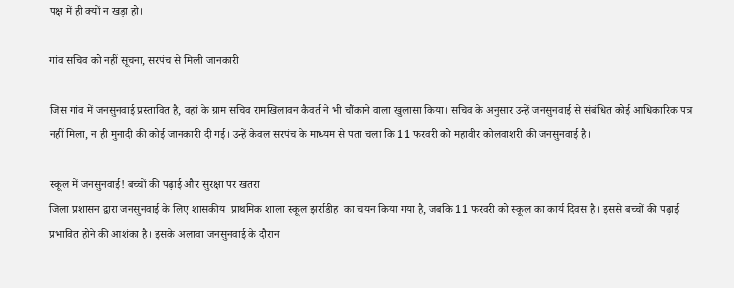पक्ष में ही क्यों न खड़ा हो।

गांव सचिव को नहीं सूचना, सरपंच से मिली जानकारी

जिस गांव में जनसुनवाई प्रस्तावित है, वहां के ग्राम सचिव रामखिलावन कैवर्त ने भी चौंकाने वाला खुलासा किया। सचिव के अनुसार उन्हें जनसुनवाई से संबंधित कोई आधिकारिक पत्र नहीं मिला, न ही मुनादी की कोई जानकारी दी गई। उन्हें केवल सरपंच के माध्यम से पता चला कि 11 फरवरी को महावीर कोलवाशरी की जनसुनवाई है।

स्कूल में जनसुनवाई! बच्चों की पढ़ाई और सुरक्षा पर खतरा
जिला प्रशासन द्वारा जनसुनवाई के लिए शासकीय  प्राथमिक शाला स्कूल झर्राडीह  का चयन किया गया है, जबकि 11 फरवरी को स्कूल का कार्य दिवस है। इससे बच्चों की पढ़ाई प्रभावित होने की आशंका है। इसके अलावा जनसुनवाई के दौरान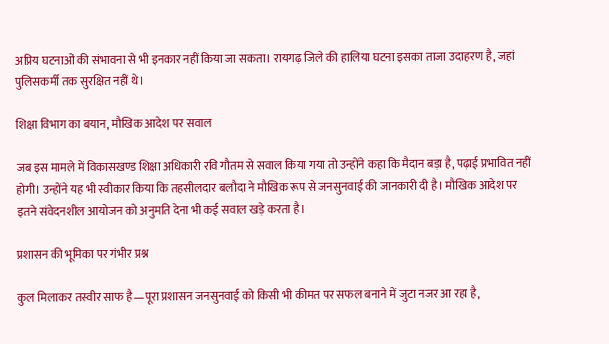अप्रिय घटनाओं की संभावना से भी इनकार नहीं किया जा सकता। रायगढ़ जिले की हालिया घटना इसका ताजा उदाहरण है, जहां पुलिसकर्मी तक सुरक्षित नहीं थे।

शिक्षा विभाग का बयान, मौखिक आदेश पर सवाल

जब इस मामले में विकासखण्ड शिक्षा अधिकारी रवि गौतम से सवाल किया गया तो उन्होंने कहा कि मैदान बड़ा है, पढ़ाई प्रभावित नहीं होगी। उन्होंने यह भी स्वीकार किया कि तहसीलदार बलौदा ने मौखिक रूप से जनसुनवाई की जानकारी दी है। मौखिक आदेश पर इतने संवेदनशील आयोजन को अनुमति देना भी कई सवाल खड़े करता है।

प्रशासन की भूमिका पर गंभीर प्रश्न

कुल मिलाकर तस्वीर साफ है—पूरा प्रशासन जनसुनवाई को किसी भी कीमत पर सफल बनाने में जुटा नजर आ रहा है,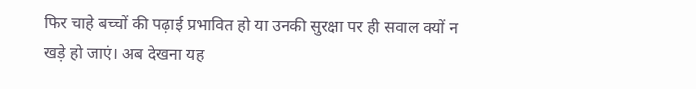फिर चाहे बच्चों की पढ़ाई प्रभावित हो या उनकी सुरक्षा पर ही सवाल क्यों न खड़े हो जाएं। अब देखना यह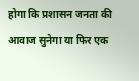होगा कि प्रशासन जनता की आवाज सुनेगा या फिर एक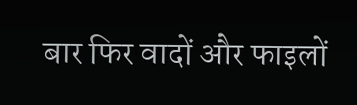बार फिर वादों और फाइलों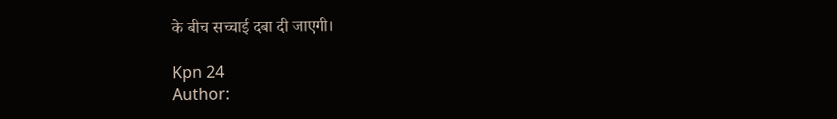के बीच सच्चाई दबा दी जाएगी।

Kpn 24
Author: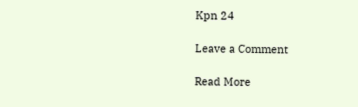Kpn 24

Leave a Comment

Read More